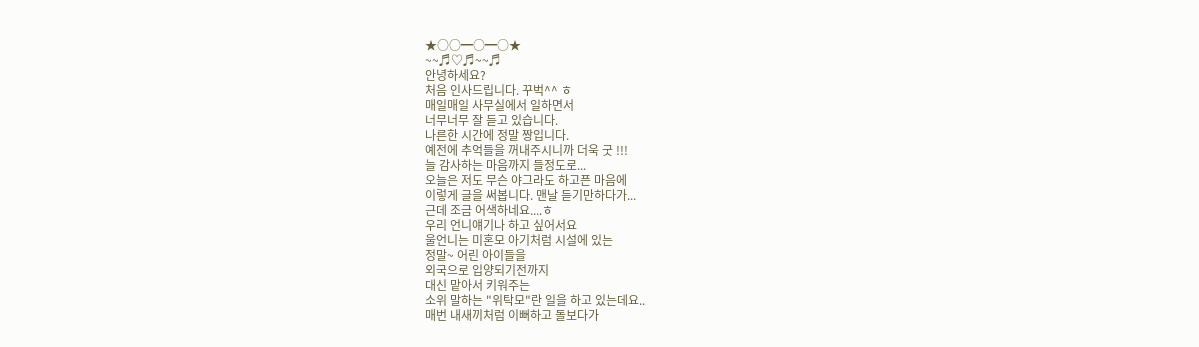★○○━○━○★
~~♬♡♬~~♬
안녕하세요?
처음 인사드립니다. 꾸벅^^ ㅎ
매일매일 사무실에서 일하면서
너무너무 잘 듣고 있습니다.
나른한 시간에 정말 짱입니다.
예전에 추억들을 꺼내주시니까 더욱 굿 !!!
늘 감사하는 마음까지 들정도로...
오늘은 저도 무슨 야그라도 하고픈 마음에
이렇게 글을 써봅니다. 맨날 듣기만하다가...
근데 조금 어색하네요....ㅎ
우리 언니얘기나 하고 싶어서요
울언니는 미혼모 아기처럼 시설에 있는
정말~ 어린 아이들을
외국으로 입양되기전까지
대신 맡아서 키워주는
소위 말하는 "위탁모"란 일을 하고 있는데요..
매번 내새끼처럼 이뻐하고 돌보다가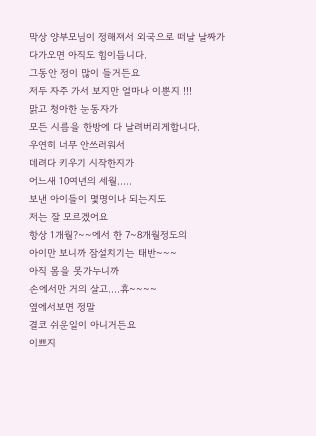막상 양부모님이 정해져서 외국으로 떠날 날짜가
다가오면 아직도 힘이듭니다.
그동안 정이 많이 들거든요
저두 자주 가서 보지만 얼마나 이뿐지 !!!
맑고 청아한 눈동자가
모든 시름을 한방에 다 날려버리게합니다.
우연히 너무 안쓰러워서
데려다 키우기 시작한지가
어느새 10여년의 세월.....
보낸 아이들이 몇명이나 되는지도
저는 잘 모르겠어요
항상 1개월?~~에서 한 7~8개월정도의
아이만 보니까 잠설치기는 태반~~~
아직 몸을 못가누니까
손에서만 거의 살고....휴~~~~
옆에서보면 정말
결코 쉬운일이 아니거든요
이쁘지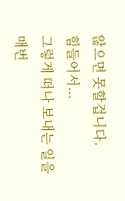않으면 못할겁니다.
힘들어서...
그렇게 떠나 보내는 일을
매번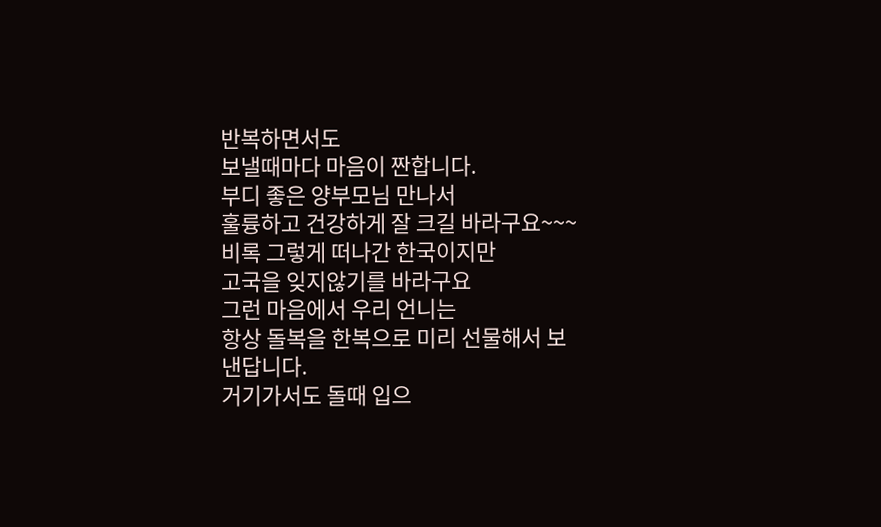반복하면서도
보낼때마다 마음이 짠합니다.
부디 좋은 양부모님 만나서
훌륭하고 건강하게 잘 크길 바라구요~~~
비록 그렇게 떠나간 한국이지만
고국을 잊지않기를 바라구요
그런 마음에서 우리 언니는
항상 돌복을 한복으로 미리 선물해서 보낸답니다.
거기가서도 돌때 입으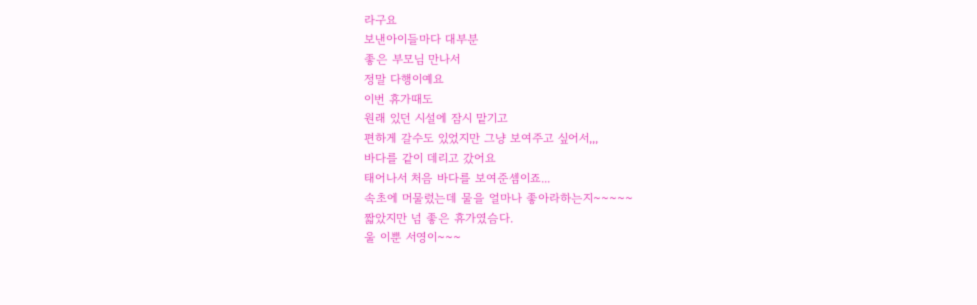라구요
보낸아이들마다 대부분
좋은 부모님 만나서
정말 다행이예요
이번 휴가때도
원래 있던 시설에 잠시 맡기고
편하게 갈수도 있었지만 그냥 보여주고 싶어서,,,
바다를 같이 데리고 갔어요
태어나서 처음 바다를 보여준셈이죠...
속초에 머물렀는데 물을 얼마나 좋아라하는지~~~~~
짧았지만 넘 좋은 휴가였슴다.
울 이뿐 서영이~~~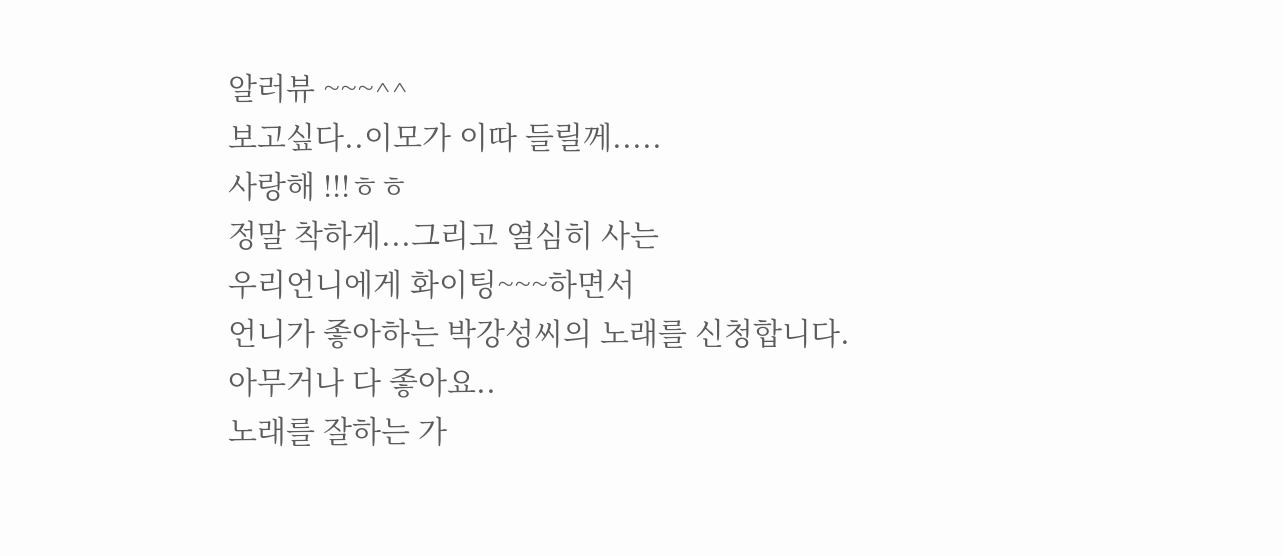알러뷰 ~~~^^
보고싶다..이모가 이따 들릴께.....
사랑해 !!!ㅎㅎ
정말 착하게...그리고 열심히 사는
우리언니에게 화이팅~~~하면서
언니가 좋아하는 박강성씨의 노래를 신청합니다.
아무거나 다 좋아요..
노래를 잘하는 가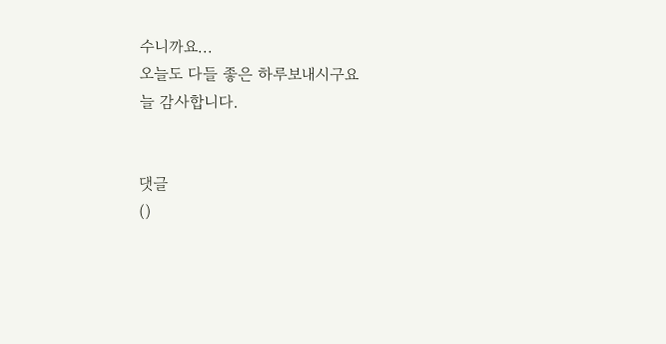수니까요...
오늘도 다들 좋은 하루보내시구요
늘 감사합니다.


댓글
()